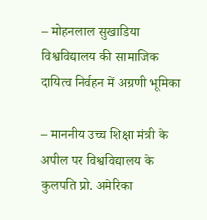– मोहनलाल सुखाडिया विश्वविद्यालय की सामाजिक दायित्व निर्वहन में अग्रणी भूमिका

– माननीय उच्च शिक्षा मंत्री के अपील पर विश्वविद्यालय के कुलपति प्रो. अमेरिका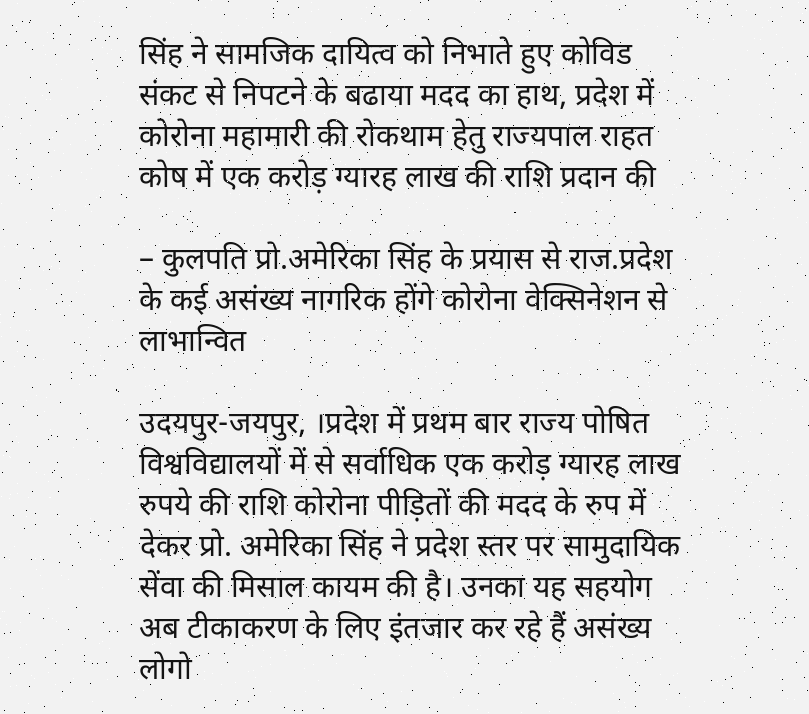सिंह ने सामजिक दायित्व को निभाते हुए कोविड संकट से निपटने के बढाया मदद का हाथ, प्रदेश में कोरोना महामारी की रोकथाम हेतु राज्यपाल राहत कोष में एक करोड़ ग्यारह लाख की राशि प्रदान की

– कुलपति प्रो.अमेरिका सिंह के प्रयास से राज.प्रदेश के कई असंख्य नागरिक होंगे कोरोना वेक्सिनेशन से लाभान्वित

उदयपुर-जयपुर, ।प्रदेश में प्रथम बार राज्य पोषित विश्वविद्यालयों में से सर्वाधिक एक करोड़ ग्यारह लाख रुपये की राशि कोरोना पीड़ितों की मदद के रुप में देकर प्रो. अमेरिका सिंह ने प्रदेश स्तर पर सामुदायिक सेंवा की मिसाल कायम की है। उनका यह सहयोग अब टीकाकरण के लिए इंतजार कर रहे हैं असंख्य लोगो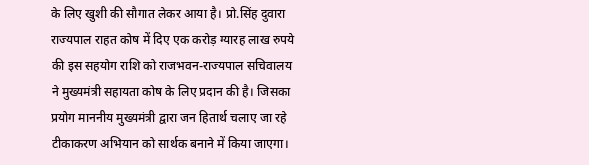के लिए खुशी की सौगात लेकर आया है। प्रो.सिंह दुवारा राज्यपाल राहत कोष में दिए एक करोड़ ग्यारह लाख रुपये की इस सहयोग राशि को राजभवन-राज्यपाल सचिवालय ने मुख्यमंत्री सहायता कोष के लिए प्रदान की है। जिसका प्रयोग माननीय मुख्यमंत्री द्वारा जन हितार्थ चलाए जा रहे टीकाकरण अभियान को सार्थक बनाने में किया जाएगा।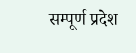सम्पूर्ण प्रदेश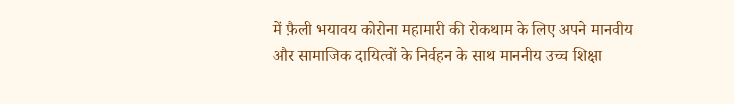में फ़ैली भयावय कोरोना महामारी की रोकथाम के लिए अपने मानवीय और सामाजिक दायित्वों के निर्वहन के साथ माननीय उच्च शिक्षा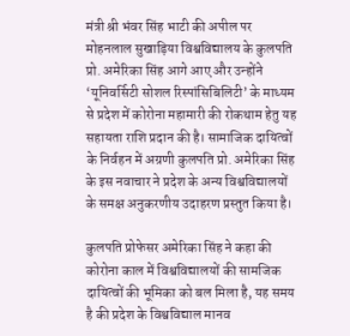मंत्री श्री भंवर सिंह भाटी की अपील पर मोहनलाल सुखाड़िया विश्वविद्यालय के कुलपति प्रो. अमेरिका सिंह आगे आए और उन्होंने ‘यूनिवर्सिटी सोशल रिस्पांसिबिलिटी’ के माध्यम से प्रदेश में कोरोना महामारी की रोकथाम हेतु यह सहायता राशि प्रदान की है। सामाजिक दायित्वों के निर्वहन में अग्रणी कुलपति प्रो. अमेरिका सिंह के इस नवाचार ने प्रदेश के अन्य विश्वविद्यालयों के समक्ष अनुकरणीय उदाहरण प्रस्तुत किया है।

कुलपति प्रोफेसर अमेरिका सिंह ने कहा की कोरोना काल में विश्वविद्यालयों की सामजिक दायित्वों की भूमिका को बल मिला है, यह समय है की प्रदेश के विश्वविद्याल मानव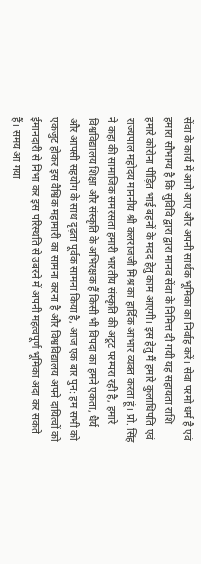सेंवा के कार्य में आगे आए और अपनी सार्थक भूमिका का निर्वाह करें। सेवा परमो धर्म है एवं हमारा सौभाग्य है कि सुविवि द्वारा द्वारा मानव सेंवा के निमित्त दी गयी यह सहायता राशि हमारे कोरोना पीड़ित भाई बहनों के मदद हेतु काम आएगी। इस हेतु मैं हमारे कुलाधिपति एवं राज्यपाल महोदय माननीय श्री कलराजजी मिश्र का हार्दिक आभार व्यक्त करता हूं। प्रो. सिंह ने कहा की सामाजिक समरसता हमारी भारतीय संस्कृति की अटूट परम्परा रही है, हमारे विश्वविद्यालय शिक्षा और संस्कृति के अभिरक्षक हैं किसी भी विपदा का हमने एकता, धैर्य और आपसी सहयोग के साथ दृढ़ता पूर्वक सामना किया है, आज एक बार पुन: हम सभी को एकजुट होकर इस वैश्विक महामारी का सामना करना है और विश्वविद्यालय अपने दायित्वों को ईमानदारी से निभा कर इस परिस्थति से उबरने में अपनी महत्वपूर्ण भूमिका अदा कर सकते हैं। समय आ गया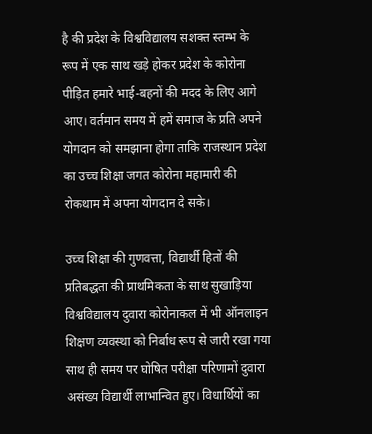है की प्रदेश के विश्वविद्यालय सशक्त स्तम्भ के रूप में एक साथ खड़े होकर प्रदेश के कोरोना पीड़ित हमारे भाई-बहनों की मदद के लिए आगे आए। वर्तमान समय में हमें समाज के प्रति अपने योगदान को समझाना होगा ताकि राजस्थान प्रदेश का उच्च शिक्षा जगत कोरोना महामारी की रोकथाम में अपना योगदान दे सके।

उच्च शिक्षा की गुणवत्ता, विद्यार्थी हितों की प्रतिबद्धता की प्राथमिकता के साथ सुखाड़िया विश्वविद्यालय दुवारा कोरोनाकल में भी ऑनलाइन शिक्षण व्यवस्था को निर्बाध रूप से जारी रखा गया साथ ही समय पर घोषित परीक्षा परिणामों दुवारा असंख्य विद्यार्थी लाभान्वित हुए। विधार्थियों का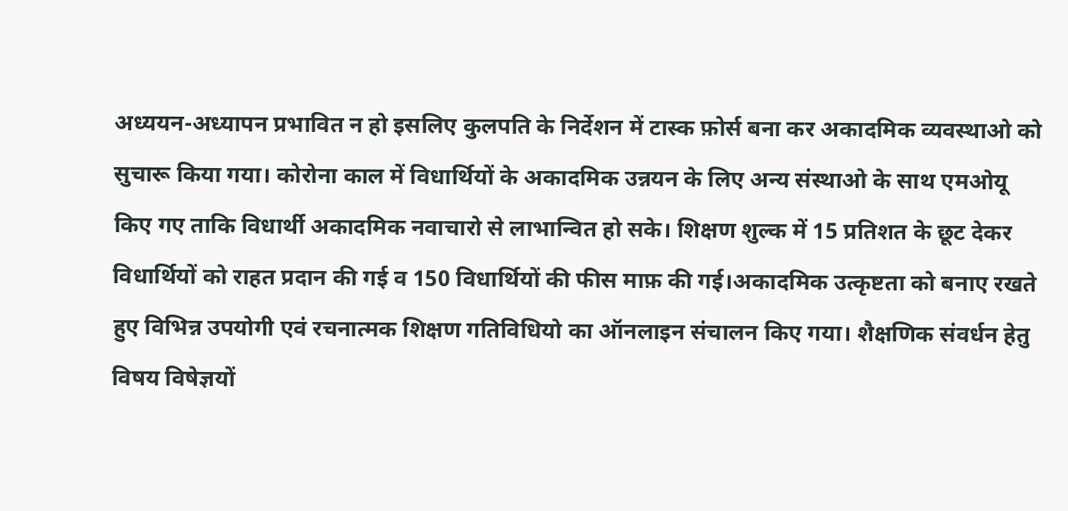अध्ययन-अध्यापन प्रभावित न हो इसलिए कुलपति के निर्देशन में टास्क फ़ोर्स बना कर अकादमिक व्यवस्थाओ को सुचारू किया गया। कोरोना काल में विधार्थियों के अकादमिक उन्नयन के लिए अन्य संस्थाओ के साथ एमओयू किए गए ताकि विधार्थी अकादमिक नवाचारो से लाभान्वित हो सके। शिक्षण शुल्क में 15 प्रतिशत के छूट देकर विधार्थियों को राहत प्रदान की गई व 150 विधार्थियों की फीस माफ़ की गई।अकादमिक उत्कृष्टता को बनाए रखते हुए विभिन्न उपयोगी एवं रचनात्मक शिक्षण गतिविधियो का ऑनलाइन संचालन किए गया। शैक्षणिक संवर्धन हेतु विषय विषेज्ञयों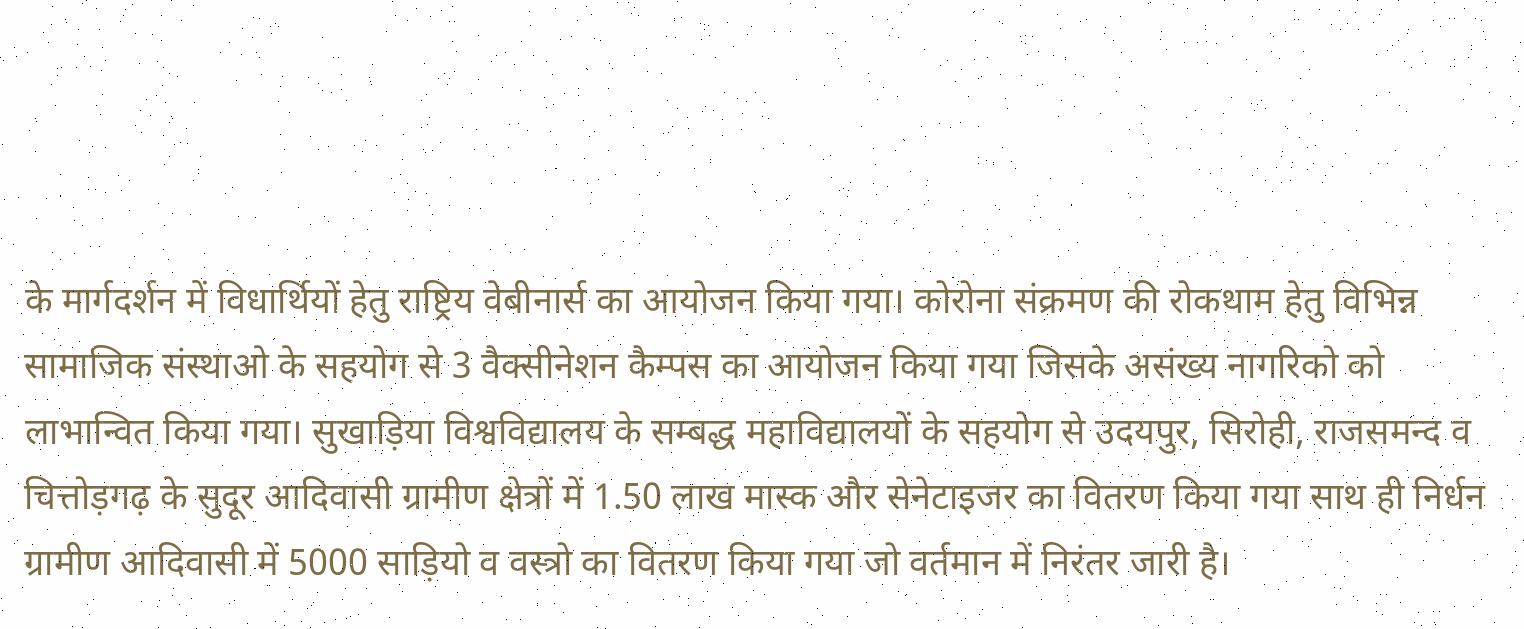के मार्गदर्शन में विधार्थियों हेतु राष्ट्रिय वेबीनार्स का आयोजन किया गया। कोरोना संक्रमण की रोकथाम हेतु विभिन्न सामाजिक संस्थाओ के सहयोग से 3 वैक्सीनेशन कैम्पस का आयोजन किया गया जिसके असंख्य नागरिको को लाभान्वित किया गया। सुखाड़िया विश्वविद्यालय के सम्बद्ध महाविद्यालयों के सहयोग से उदयपुर, सिरोही, राजसमन्द व चित्तोड़गढ़ के सुदूर आदिवासी ग्रामीण क्षेत्रों में 1.50 लाख मास्क और सेनेटाइजर का वितरण किया गया साथ ही निर्धन ग्रामीण आदिवासी में 5000 साड़ियो व वस्त्रो का वितरण किया गया जो वर्तमान में निरंतर जारी है।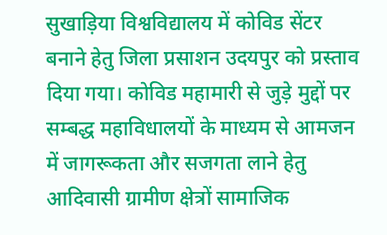सुखाड़िया विश्वविद्यालय में कोविड सेंटर बनाने हेतु जिला प्रसाशन उदयपुर को प्रस्ताव दिया गया। कोविड महामारी से जुड़े मुद्दों पर सम्बद्ध महाविधालयों के माध्यम से आमजन में जागरूकता और सजगता लाने हेतु आदिवासी ग्रामीण क्षेत्रों सामाजिक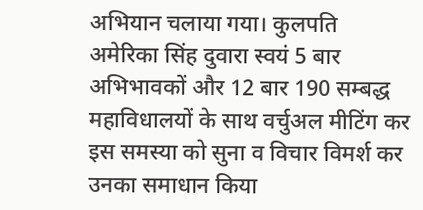अभियान चलाया गया। कुलपति अमेरिका सिंह दुवारा स्वयं 5 बार अभिभावकों और 12 बार 190 सम्बद्ध महाविधालयों के साथ वर्चुअल मीटिंग कर इस समस्या को सुना व विचार विमर्श कर उनका समाधान किया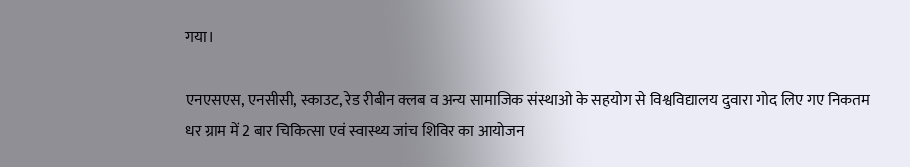गया।

एनएसएस, एनसीसी, स्काउट, रेड रीबीन क्लब व अन्य सामाजिक संस्थाओ के सहयोग से विश्वविद्यालय दुवारा गोद लिए गए निकतम धर ग्राम में 2 बार चिकित्सा एवं स्वास्थ्य जांच शिविर का आयोजन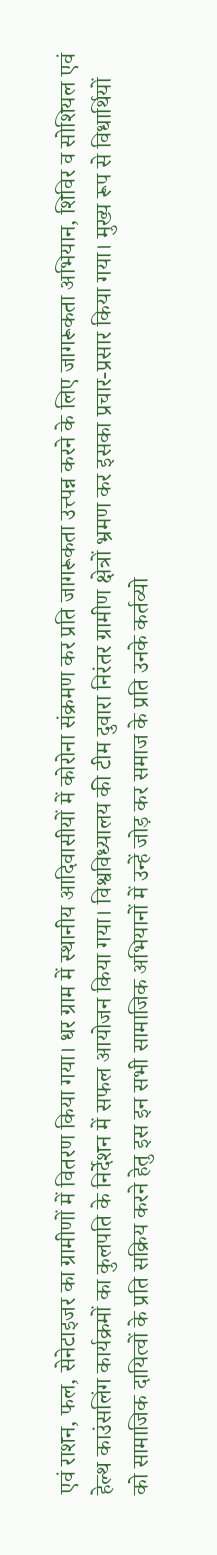एवं राशन, फल, सेनेटाइजर का ग्रामीणों में वितरण किया गया। धर ग्राम में स्थानीय आदिवासीयों में कोरोना संक्रमण कर प्रति जागरूकता उत्त्पन्न करने के लिए जागरूकता अभियान, शिविर व सोशियल एवं हेल्थ काउंसलिंग कार्यक्रमों का कुलपति के निर्देशन में सफल आयोजन किया गया। विश्वविध्यालय की टीम दुवारा निरंतर ग्रामीण क्षेत्रों भ्रमण कर इसका प्रचार-प्रसार किया गया। मुख्य रूप से विधार्थियों को सामाजिक दायित्वों के प्रति सक्रिय करने हेतु इस इन सभी सामाजिक अभियानों में उन्हें जोड़ कर समाज के प्रति उनके कर्तव्यो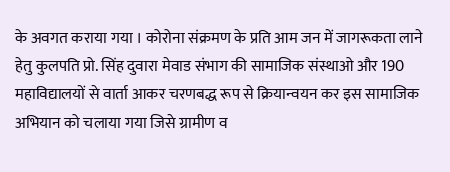के अवगत कराया गया । कोरोना संक्रमण के प्रति आम जन में जागरूकता लाने हेतु कुलपति प्रो. सिंह दुवारा मेवाड संभाग की सामाजिक संस्थाओ और 190 महाविद्यालयों से वार्ता आकर चरणबद्ध रूप से क्रियान्वयन कर इस सामाजिक अभियान को चलाया गया जिसे ग्रामीण व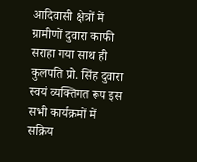आदिवासी क्षेत्रों में ग्रामीणों दुवारा काफी सराहा गया साथ ही कुलपति प्रो. सिंह दुवारा स्वयं व्यक्तिगत रूप इस सभी कार्यक्रमों में सक्रिय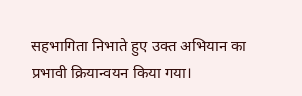सहभागिता निभाते हुए उक्त अभियान का प्रभावी क्रियान्वयन किया गया।